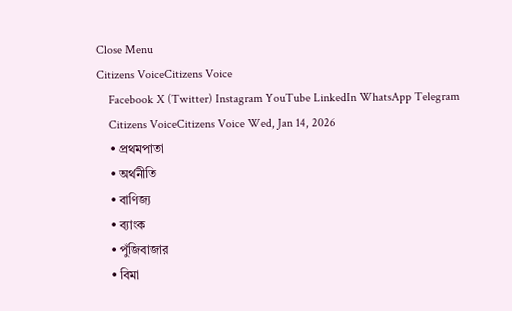Close Menu
Citizens VoiceCitizens Voice
    Facebook X (Twitter) Instagram YouTube LinkedIn WhatsApp Telegram
    Citizens VoiceCitizens Voice Wed, Jan 14, 2026
    • প্রথমপাতা
    • অর্থনীতি
    • বাণিজ্য
    • ব্যাংক
    • পুঁজিবাজার
    • বিমা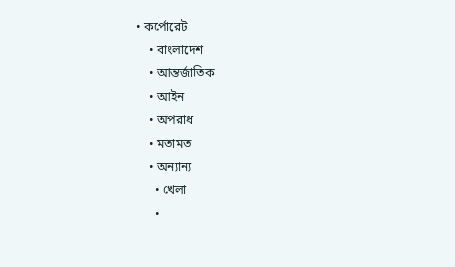• কর্পোরেট
    • বাংলাদেশ
    • আন্তর্জাতিক
    • আইন
    • অপরাধ
    • মতামত
    • অন্যান্য
      • খেলা
      •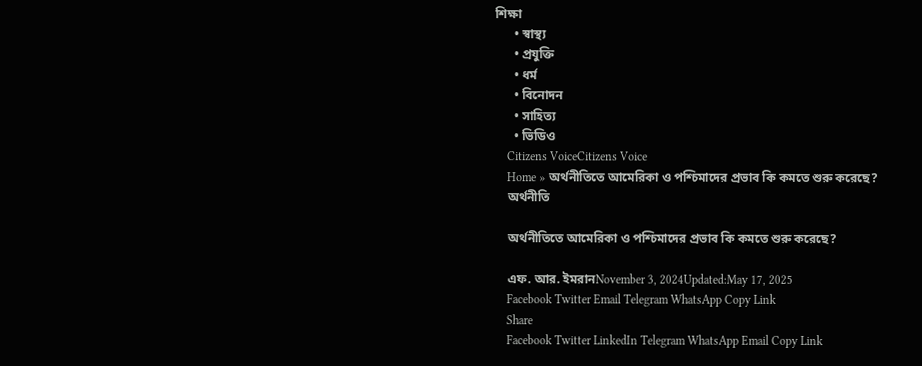শিক্ষা
      • স্বাস্থ্য
      • প্রযুক্তি
      • ধর্ম
      • বিনোদন
      • সাহিত্য
      • ভিডিও
    Citizens VoiceCitizens Voice
    Home » অর্থনীতিতে আমেরিকা ও পশ্চিমাদের প্রভাব কি কমতে শুরু করেছে?
    অর্থনীতি

    অর্থনীতিতে আমেরিকা ও পশ্চিমাদের প্রভাব কি কমতে শুরু করেছে?

    এফ. আর. ইমরানNovember 3, 2024Updated:May 17, 2025
    Facebook Twitter Email Telegram WhatsApp Copy Link
    Share
    Facebook Twitter LinkedIn Telegram WhatsApp Email Copy Link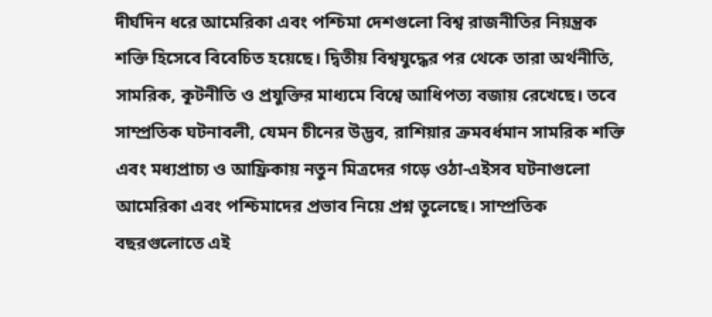দীর্ঘদিন ধরে আমেরিকা এবং পশ্চিমা দেশগুলো বিশ্ব রাজনীতির নিয়ন্ত্রক শক্তি হিসেবে বিবেচিত হয়েছে। দ্বিতীয় বিশ্বযুদ্ধের পর থেকে তারা অর্থনীতি, সামরিক, কূটনীতি ও প্রযুক্তির মাধ্যমে বিশ্বে আধিপত্য বজায় রেখেছে। তবে সাম্প্রতিক ঘটনাবলী, যেমন চীনের উদ্ভব, রাশিয়ার ক্রমবর্ধমান সামরিক শক্তি এবং মধ্যপ্রাচ্য ও আফ্রিকায় নতুন মিত্রদের গড়ে ওঠা-এইসব ঘটনাগুলো আমেরিকা এবং পশ্চিমাদের প্রভাব নিয়ে প্রশ্ন তুলেছে। সাম্প্রতিক বছরগুলোতে এই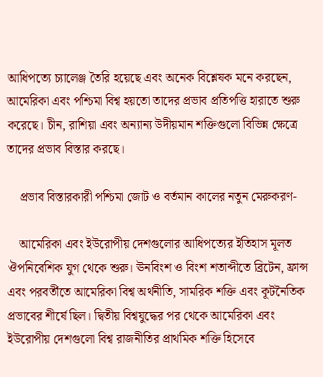আধিপত্যে চ্যালেঞ্জ তৈরি হয়েছে এবং অনেক বিশ্লেষক মনে করছেন, আমেরিকা এবং পশ্চিমা বিশ্ব হয়তো তাদের প্রভাব প্রতিপত্তি হারাতে শুরু করেছে। চীন, রাশিয়া এবং অন্যান্য উদীয়মান শক্তিগুলো বিভিন্ন ক্ষেত্রে তাদের প্রভাব বিস্তার করছে।

    প্রভাব বিস্তারকারী পশ্চিমা জোট ও বর্তমান কালের নতুন মেরুকরণ-

    আমেরিকা এবং ইউরোপীয় দেশগুলোর আধিপত্যের ইতিহাস মূলত ঔপনিবেশিক যুগ থেকে শুরু। ঊনবিংশ ও বিংশ শতাব্দীতে ব্রিটেন, ফ্রান্স এবং পরবর্তীতে আমেরিকা বিশ্ব অর্থনীতি, সামরিক শক্তি এবং কূটনৈতিক প্রভাবের শীর্ষে ছিল। দ্বিতীয় বিশ্বযুদ্ধের পর থেকে আমেরিকা এবং ইউরোপীয় দেশগুলো বিশ্ব রাজনীতির প্রাথমিক শক্তি হিসেবে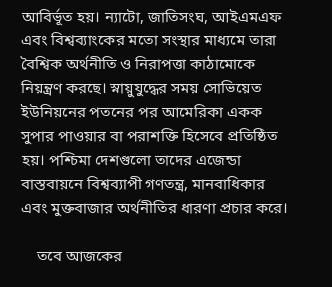আবির্ভূত হয়। ন্যাটো, জাতিসংঘ, আইএমএফ এবং বিশ্বব্যাংকের মতো সংস্থার মাধ্যমে তারা বৈশ্বিক অর্থনীতি ও নিরাপত্তা কাঠামোকে নিয়ন্ত্রণ করছে। স্নায়ুযুদ্ধের সময় সোভিয়েত ইউনিয়নের পতনের পর আমেরিকা একক সুপার পাওয়ার বা পরাশক্তি হিসেবে প্রতিষ্ঠিত হয়। পশ্চিমা দেশগুলো তাদের এজেন্ডা বাস্তবায়নে বিশ্বব্যাপী গণতন্ত্র, মানবাধিকার এবং মুক্তবাজার অর্থনীতির ধারণা প্রচার করে।

    তবে আজকের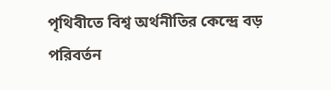পৃথিবীতে বিশ্ব অর্থনীতির কেন্দ্রে বড় পরিবর্তন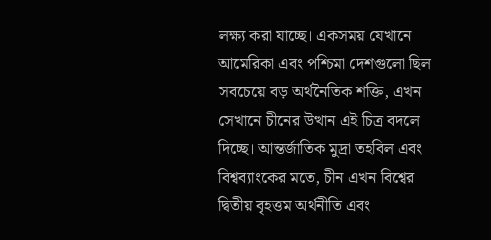লক্ষ্য করা যাচ্ছে। একসময় যেখানে আমেরিকা এবং পশ্চিমা দেশগুলো ছিল সবচেয়ে বড় অর্থনৈতিক শক্তি, এখন সেখানে চীনের উত্থান এই চিত্র বদলে দিচ্ছে। আন্তর্জাতিক মুদ্রা তহবিল এবং বিশ্বব্যাংকের মতে, চীন এখন বিশ্বের দ্বিতীয় বৃহত্তম অর্থনীতি এবং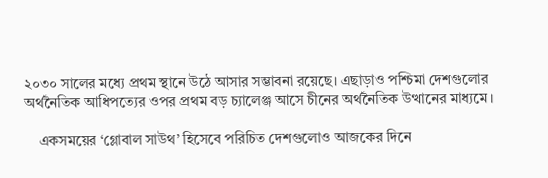২০৩০ সালের মধ্যে প্রথম স্থানে উঠে আসার সম্ভাবনা রয়েছে। এছাড়াও পশ্চিমা দেশগুলোর অর্থনৈতিক আধিপত্যের ওপর প্রথম বড় চ্যালেঞ্জ আসে চীনের অর্থনৈতিক উত্থানের মাধ্যমে।

    একসময়ের ‘গ্লোবাল সাউথ’ হিসেবে পরিচিত দেশগুলোও আজকের দিনে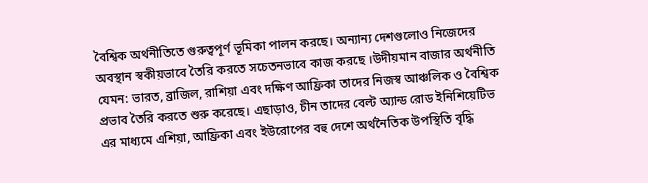বৈশ্বিক অর্থনীতিতে গুরুত্বপূর্ণ ভূমিকা পালন করছে। অন্যান্য দেশগুলোও নিজেদের অবস্থান স্বকীয়ভাবে তৈরি করতে সচেতনভাবে কাজ করছে ।উদীয়মান বাজার অর্থনীতি যেমন: ভারত, ব্রাজিল, রাশিয়া এবং দক্ষিণ আফ্রিকা তাদের নিজস্ব আঞ্চলিক ও বৈশ্বিক প্রভাব তৈরি করতে শুরু করেছে। এছাড়াও, চীন তাদের বেল্ট অ্যান্ড রোড ইনিশিয়েটিভ এর মাধ্যমে এশিয়া, আফ্রিকা এবং ইউরোপের বহু দেশে অর্থনৈতিক উপস্থিতি বৃদ্ধি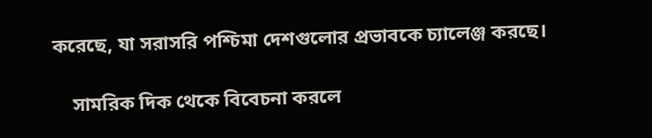করেছে, যা সরাসরি পশ্চিমা দেশগুলোর প্রভাবকে চ্যালেঞ্জ করছে।

    সামরিক দিক থেকে বিবেচনা করলে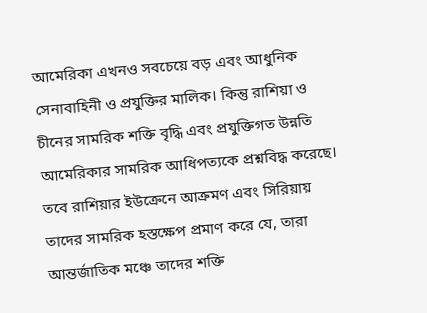আমেরিকা এখনও সবচেয়ে বড় এবং আধুনিক সেনাবাহিনী ও প্রযুক্তির মালিক। কিন্তু রাশিয়া ও চীনের সামরিক শক্তি বৃদ্ধি এবং প্রযুক্তিগত উন্নতি আমেরিকার সামরিক আধিপত্যকে প্রশ্নবিদ্ধ করেছে। তবে রাশিয়ার ইউক্রেনে আক্রমণ এবং সিরিয়ায় তাদের সামরিক হস্তক্ষেপ প্রমাণ করে যে, তারা আন্তর্জাতিক মঞ্চে তাদের শক্তি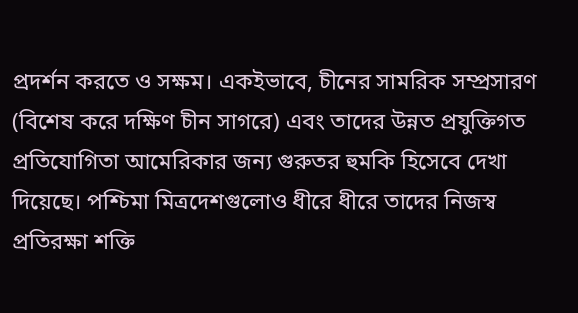প্রদর্শন করতে ও সক্ষম। একইভাবে, চীনের সামরিক সম্প্রসারণ (বিশেষ করে দক্ষিণ চীন সাগরে) এবং তাদের উন্নত প্রযুক্তিগত প্রতিযোগিতা আমেরিকার জন্য গুরুতর হুমকি হিসেবে দেখা দিয়েছে। পশ্চিমা মিত্রদেশগুলোও ধীরে ধীরে তাদের নিজস্ব প্রতিরক্ষা শক্তি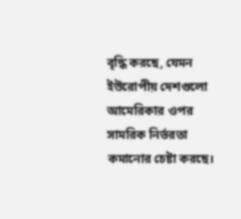বৃদ্ধি করছে, যেমন ইউরোপীয় দেশগুলো আমেরিকার ওপর সামরিক নির্ভরতা কমানোর চেষ্টা করছে।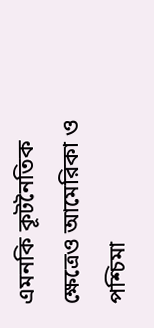এমনকি কূটনৈতিক ক্ষেত্রেও আমেরিকা ও পশ্চিমা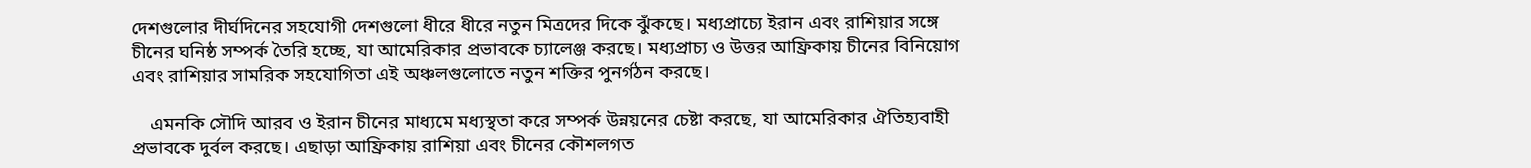দেশগুলোর দীর্ঘদিনের সহযোগী দেশগুলো ধীরে ধীরে নতুন মিত্রদের দিকে ঝুঁকছে। মধ্যপ্রাচ্যে ইরান এবং রাশিয়ার সঙ্গে চীনের ঘনিষ্ঠ সম্পর্ক তৈরি হচ্ছে, যা আমেরিকার প্রভাবকে চ্যালেঞ্জ করছে। মধ্যপ্রাচ্য ও উত্তর আফ্রিকায় চীনের বিনিয়োগ এবং রাশিয়ার সামরিক সহযোগিতা এই অঞ্চলগুলোতে নতুন শক্তির পুনর্গঠন করছে।

    এমনকি সৌদি আরব ও ইরান চীনের মাধ্যমে মধ্যস্থতা করে সম্পর্ক উন্নয়নের চেষ্টা করছে, যা আমেরিকার ঐতিহ্যবাহী প্রভাবকে দুর্বল করছে। এছাড়া আফ্রিকায় রাশিয়া এবং চীনের কৌশলগত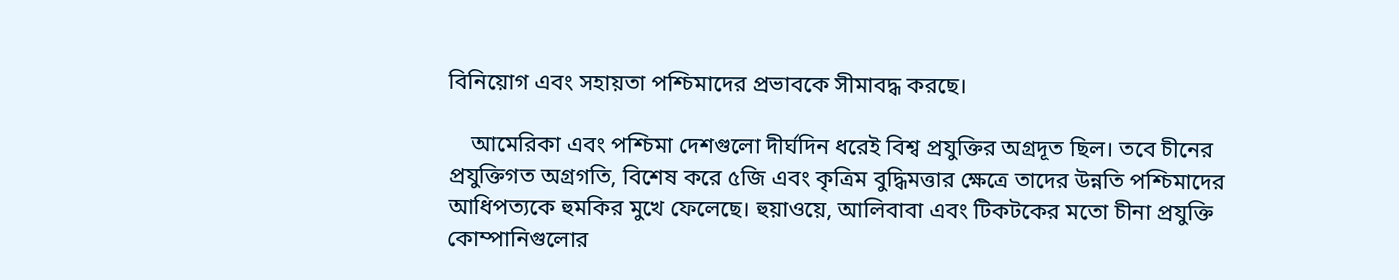বিনিয়োগ এবং সহায়তা পশ্চিমাদের প্রভাবকে সীমাবদ্ধ করছে।

    আমেরিকা এবং পশ্চিমা দেশগুলো দীর্ঘদিন ধরেই বিশ্ব প্রযুক্তির অগ্রদূত ছিল। তবে চীনের প্রযুক্তিগত অগ্রগতি, বিশেষ করে ৫জি এবং কৃত্রিম বুদ্ধিমত্তার ক্ষেত্রে তাদের উন্নতি পশ্চিমাদের আধিপত্যকে হুমকির মুখে ফেলেছে। হুয়াওয়ে, আলিবাবা এবং টিকটকের মতো চীনা প্রযুক্তি কোম্পানিগুলোর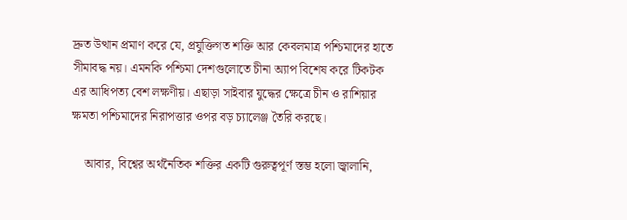দ্রুত উত্থান প্রমাণ করে যে, প্রযুক্তিগত শক্তি আর কেবলমাত্র পশ্চিমাদের হাতে সীমাবদ্ধ নয়। এমনকি পশ্চিমা দেশগুলোতে চীনা অ্যাপ বিশেষ করে টিকটক এর আধিপত্য বেশ লক্ষণীয়। এছাড়া সাইবার যুদ্ধের ক্ষেত্রে চীন ও রাশিয়ার ক্ষমতা পশ্চিমাদের নিরাপত্তার ওপর বড় চ্যালেঞ্জ তৈরি করছে।

    আবার, বিশ্বের অর্থনৈতিক শক্তির একটি গুরুত্বপূর্ণ স্তম্ভ হলো জ্বালানি,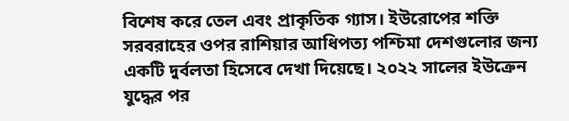বিশেষ করে তেল এবং প্রাকৃতিক গ্যাস। ইউরোপের শক্তি সরবরাহের ওপর রাশিয়ার আধিপত্য পশ্চিমা দেশগুলোর জন্য একটি দুর্বলতা হিসেবে দেখা দিয়েছে। ২০২২ সালের ইউক্রেন যুদ্ধের পর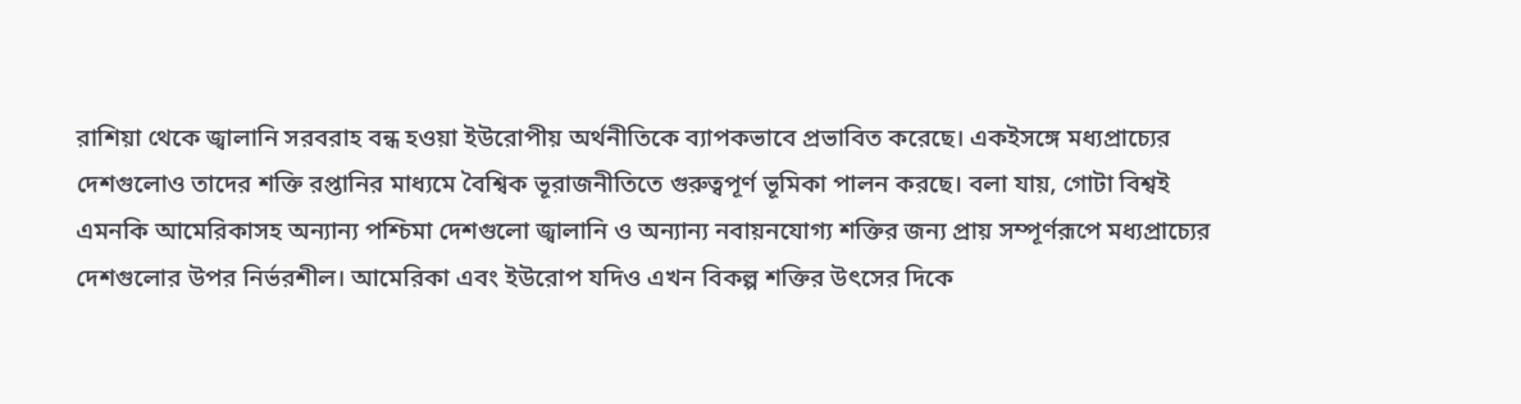রাশিয়া থেকে জ্বালানি সরবরাহ বন্ধ হওয়া ইউরোপীয় অর্থনীতিকে ব্যাপকভাবে প্রভাবিত করেছে। একইসঙ্গে মধ্যপ্রাচ্যের দেশগুলোও তাদের শক্তি রপ্তানির মাধ্যমে বৈশ্বিক ভূরাজনীতিতে গুরুত্বপূর্ণ ভূমিকা পালন করছে। বলা যায়, গোটা বিশ্বই এমনকি আমেরিকাসহ অন্যান্য পশ্চিমা দেশগুলো জ্বালানি ও অন্যান্য নবায়নযোগ্য শক্তির জন্য প্রায় সম্পূর্ণরূপে মধ্যপ্রাচ্যের দেশগুলোর উপর নির্ভরশীল। আমেরিকা এবং ইউরোপ যদিও এখন বিকল্প শক্তির উৎসের দিকে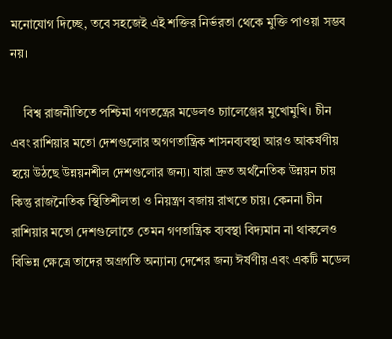মনোযোগ দিচ্ছে, তবে সহজেই এই শক্তির নির্ভরতা থেকে মুক্তি পাওয়া সম্ভব নয়।

    বিশ্ব রাজনীতিতে পশ্চিমা গণতন্ত্রের মডেলও চ্যালেঞ্জের মুখোমুখি। চীন এবং রাশিয়ার মতো দেশগুলোর অগণতান্ত্রিক শাসনব্যবস্থা আরও আকর্ষণীয় হয়ে উঠছে উন্নয়নশীল দেশগুলোর জন্য। যারা দ্রুত অর্থনৈতিক উন্নয়ন চায় কিন্তু রাজনৈতিক স্থিতিশীলতা ও নিয়ন্ত্রণ বজায় রাখতে চায়। কেননা চীন রাশিয়ার মতো দেশগুলোতে তেমন গণতান্ত্রিক ব্যবস্থা বিদ্যমান না থাকলেও বিভিন্ন ক্ষেত্রে তাদের অগ্রগতি অন্যান্য দেশের জন্য ঈর্ষণীয় এবং একটি মডেল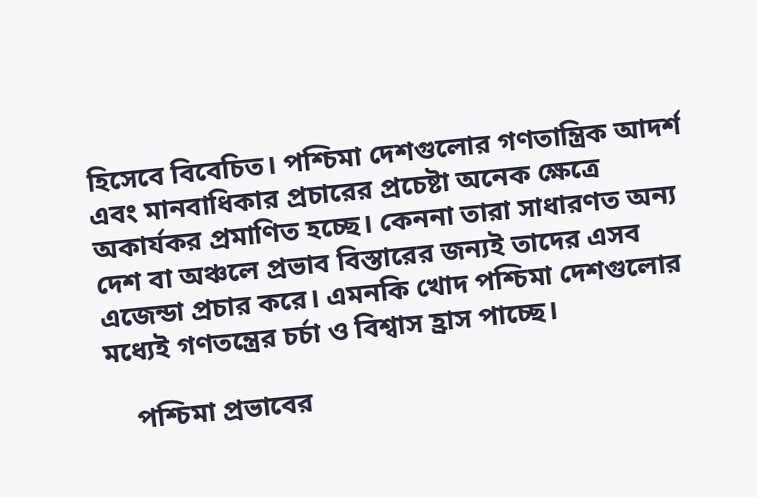হিসেবে বিবেচিত। পশ্চিমা দেশগুলোর গণতান্ত্রিক আদর্শ এবং মানবাধিকার প্রচারের প্রচেষ্টা অনেক ক্ষেত্রে অকার্যকর প্রমাণিত হচ্ছে। কেননা তারা সাধারণত অন্য দেশ বা অঞ্চলে প্রভাব বিস্তারের জন্যই তাদের এসব এজেন্ডা প্রচার করে। এমনকি খোদ পশ্চিমা দেশগুলোর মধ্যেই গণতন্ত্রের চর্চা ও বিশ্বাস হ্রাস পাচ্ছে।

    পশ্চিমা প্রভাবের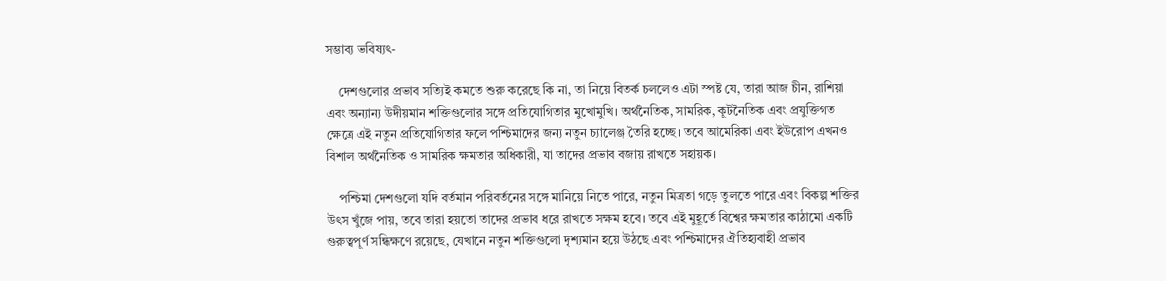সম্ভাব্য ভবিষ্যৎ-

    দেশগুলোর প্রভাব সত্যিই কমতে শুরু করেছে কি না, তা নিয়ে বিতর্ক চললেও এটা স্পষ্ট যে, তারা আজ চীন, রাশিয়া এবং অন্যান্য উদীয়মান শক্তিগুলোর সঙ্গে প্রতিযোগিতার মুখোমুখি। অর্থনৈতিক, সামরিক, কূটনৈতিক এবং প্রযুক্তিগত ক্ষেত্রে এই নতুন প্রতিযোগিতার ফলে পশ্চিমাদের জন্য নতুন চ্যালেঞ্জ তৈরি হচ্ছে। তবে আমেরিকা এবং ইউরোপ এখনও বিশাল অর্থনৈতিক ও সামরিক ক্ষমতার অধিকারী, যা তাদের প্রভাব বজায় রাখতে সহায়ক।

    পশ্চিমা দেশগুলো যদি বর্তমান পরিবর্তনের সঙ্গে মানিয়ে নিতে পারে, নতুন মিত্রতা গড়ে তুলতে পারে এবং বিকল্প শক্তির উৎস খুঁজে পায়, তবে তারা হয়তো তাদের প্রভাব ধরে রাখতে সক্ষম হবে। তবে এই মুহূর্তে বিশ্বের ক্ষমতার কাঠামো একটি গুরুত্বপূর্ণ সন্ধিক্ষণে রয়েছে, যেখানে নতুন শক্তিগুলো দৃশ্যমান হয়ে উঠছে এবং পশ্চিমাদের ঐতিহ্যবাহী প্রভাব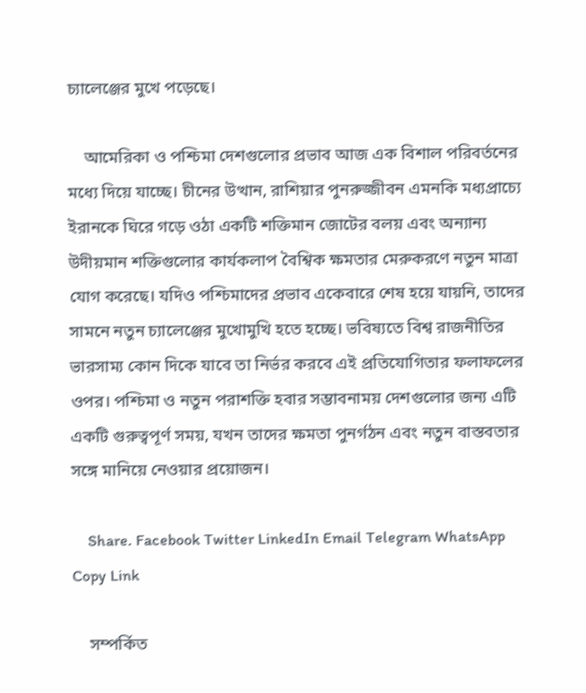চ্যালেঞ্জের মুখে পড়েছে।

    আমেরিকা ও পশ্চিমা দেশগুলোর প্রভাব আজ এক বিশাল পরিবর্তনের মধ্যে দিয়ে যাচ্ছে। চীনের উত্থান, রাশিয়ার পুনরুজ্জীবন এমনকি মধ্যপ্রাচ্যে ইরানকে ঘিরে গড়ে ওঠা একটি শক্তিমান জোটের বলয় এবং অন্যান্য উদীয়মান শক্তিগুলোর কার্যকলাপ বৈশ্বিক ক্ষমতার মেরুকরণে নতুন মাত্রা যোগ করেছে। যদিও পশ্চিমাদের প্রভাব একেবারে শেষ হয়ে যায়নি, তাদের সামনে নতুন চ্যালেঞ্জের মুখোমুখি হতে হচ্ছে। ভবিষ্যতে বিশ্ব রাজনীতির ভারসাম্য কোন দিকে যাবে তা নির্ভর করবে এই প্রতিযোগিতার ফলাফলের ওপর। পশ্চিমা ও নতুন পরাশক্তি হবার সম্ভাবনাময় দেশগুলোর জন্য এটি একটি গুরুত্বপূর্ণ সময়, যখন তাদের ক্ষমতা পুনর্গঠন এবং নতুন বাস্তবতার সঙ্গে মানিয়ে নেওয়ার প্রয়োজন।

    Share. Facebook Twitter LinkedIn Email Telegram WhatsApp Copy Link

    সম্পর্কিত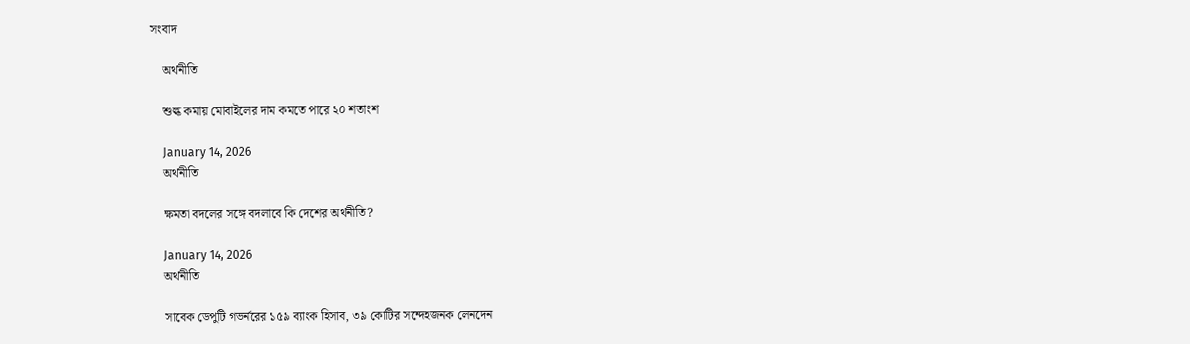সংবাদ

    অর্থনীতি

    শুল্ক কমায় মোবাইলের দাম কমতে পারে ২০ শতাংশ

    January 14, 2026
    অর্থনীতি

    ক্ষমতা বদলের সঙ্গে বদলাবে কি দেশের অর্থনীতি?

    January 14, 2026
    অর্থনীতি

    সাবেক ডেপুটি গভর্নরের ১৫৯ ব্যাংক হিসাব, ৩৯ কোটির সন্দেহজনক লেনদেন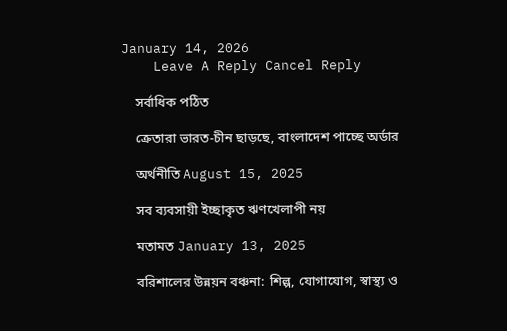January 14, 2026
    Leave A Reply Cancel Reply

    সর্বাধিক পঠিত

    ক্রেতারা ভারত-চীন ছাড়ছে, বাংলাদেশ পাচ্ছে অর্ডার

    অর্থনীতি August 15, 2025

    সব ব্যবসায়ী ইচ্ছাকৃত ঋণখেলাপী নয়

    মতামত January 13, 2025

    বরিশালের উন্নয়ন বঞ্চনা: শিল্প, যোগাযোগ, স্বাস্থ্য ও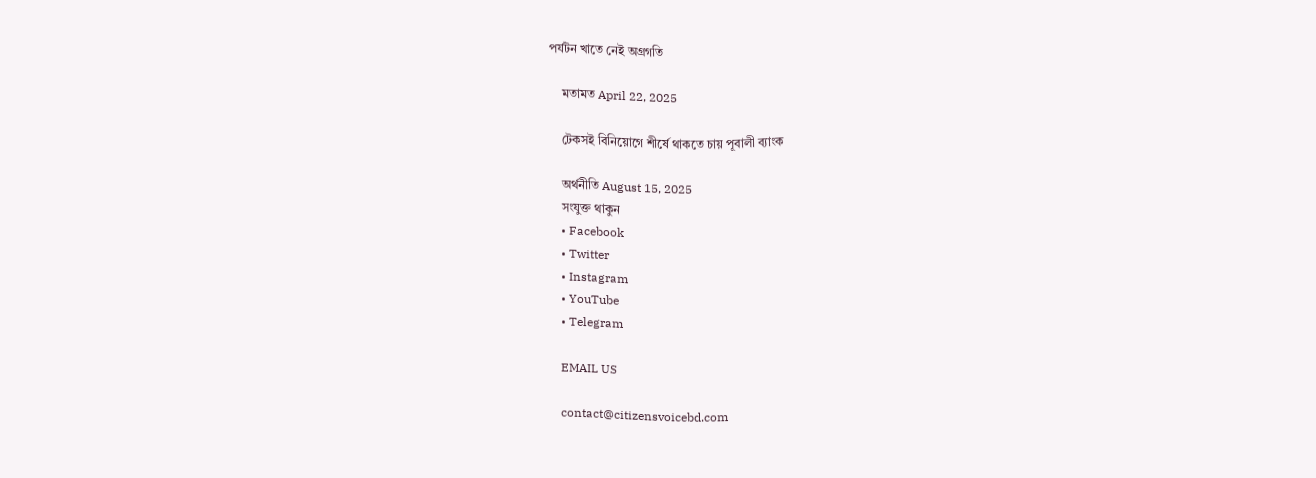পর্যটন খাতে নেই অগ্রগতি

    মতামত April 22, 2025

    টেকসই বিনিয়োগে শীর্ষে থাকতে চায় পূবালী ব্যাংক

    অর্থনীতি August 15, 2025
    সংযুক্ত থাকুন
    • Facebook
    • Twitter
    • Instagram
    • YouTube
    • Telegram

    EMAIL US

    contact@citizensvoicebd.com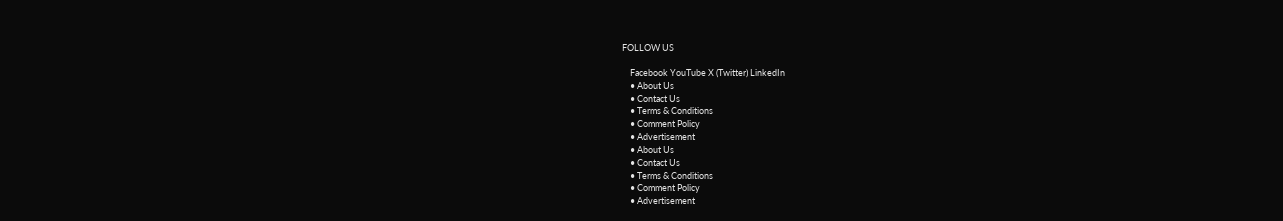FOLLOW US

    Facebook YouTube X (Twitter) LinkedIn
    • About Us
    • Contact Us
    • Terms & Conditions
    • Comment Policy
    • Advertisement
    • About Us
    • Contact Us
    • Terms & Conditions
    • Comment Policy
    • Advertisement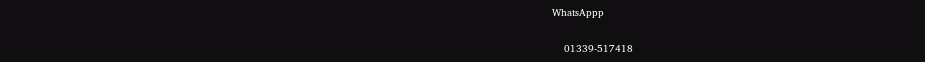WhatsAppp

    01339-517418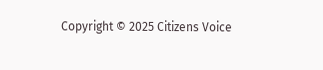Copyright © 2025 Citizens Voice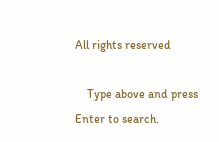All rights reserved

    Type above and press Enter to search.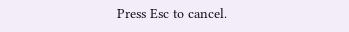Press Esc to cancel.